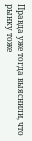Правда уже тогда выяснили, что рынку тоже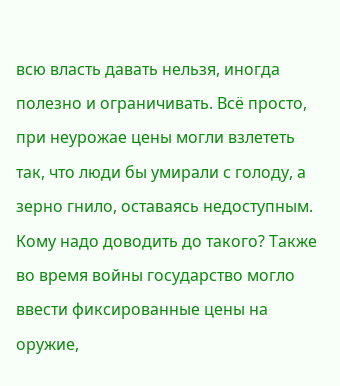всю власть давать нельзя, иногда полезно и ограничивать. Всё просто, при неурожае цены могли взлететь так, что люди бы умирали с голоду, а зерно гнило, оставаясь недоступным. Кому надо доводить до такого? Также во время войны государство могло ввести фиксированные цены на оружие,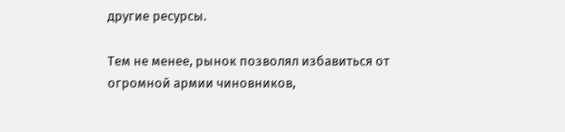другие ресурсы.

Тем не менее, рынок позволял избавиться от огромной армии чиновников,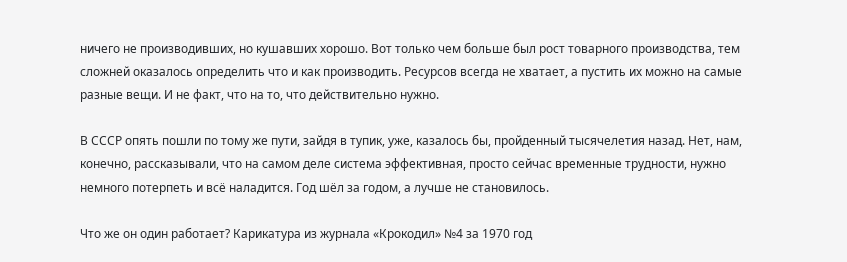ничего не производивших, но кушавших хорошо. Вот только чем больше был рост товарного производства, тем сложней оказалось определить что и как производить. Ресурсов всегда не хватает, а пустить их можно на самые разные вещи. И не факт, что на то, что действительно нужно.

В СССР опять пошли по тому же пути, зайдя в тупик, уже, казалось бы, пройденный тысячелетия назад. Нет, нам, конечно, рассказывали, что на самом деле система эффективная, просто сейчас временные трудности, нужно немного потерпеть и всё наладится. Год шёл за годом, а лучше не становилось.

Что же он один работает? Карикатура из журнала «Крокодил» №4 за 1970 год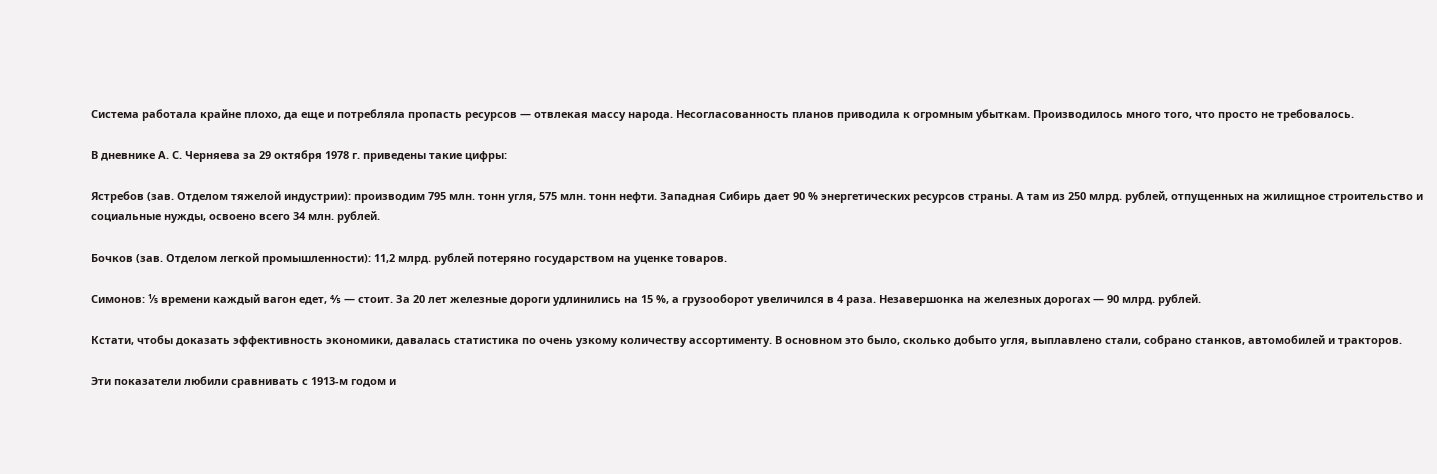Система работала крайне плохо, да еще и потребляла пропасть ресурсов — отвлекая массу народа. Несогласованность планов приводила к огромным убыткам. Производилось много того, что просто не требовалось.

В дневнике А. С. Черняева за 29 октября 1978 г. приведены такие цифры:

Ястребов (зав. Отделом тяжелой индустрии): производим 795 млн. тонн угля, 575 млн. тонн нефти. Западная Сибирь дает 90 % энергетических ресурсов страны. А там из 250 млрд. рублей, отпущенных на жилищное строительство и социальные нужды, освоено всего 34 млн. рублей.

Бочков (зав. Отделом легкой промышленности): 11,2 млрд. рублей потеряно государством на уценке товаров.

Симонов: ⅕ времени каждый вагон едет, ⅘ — стоит. За 20 лет железные дороги удлинились на 15 %, а грузооборот увеличился в 4 раза. Незавершонка на железных дорогах — 90 млрд. рублей.

Кстати, чтобы доказать эффективность экономики, давалась статистика по очень узкому количеству ассортименту. В основном это было, сколько добыто угля, выплавлено стали, собрано станков, автомобилей и тракторов.

Эти показатели любили сравнивать с 1913-м годом и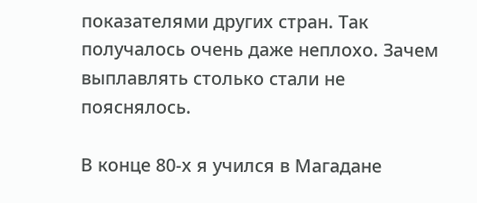показателями других стран. Так получалось очень даже неплохо. Зачем выплавлять столько стали не пояснялось.

В конце 80-х я учился в Магадане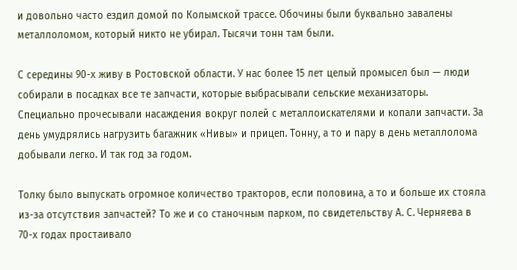и довольно часто ездил домой по Колымской трассе. Обочины были буквально завалены металлоломом, который никто не убирал. Тысячи тонн там были.

С середины 90-х живу в Ростовской области. У нас более 15 лет целый промысел был — люди собирали в посадках все те запчасти, которые выбрасывали сельские механизаторы. Специально прочесывали насаждения вокруг полей с металлоискателями и копали запчасти. За день умудрялись нагрузить багажник «Нивы» и прицеп. Тонну, а то и пару в день металлолома добывали легко. И так год за годом.

Толку было выпускать огромное количество тракторов, если половина, а то и больше их стояла из-за отсутствия запчастей? То же и со станочным парком, по свидетельству А. С. Черняева в 70-х годах простаивало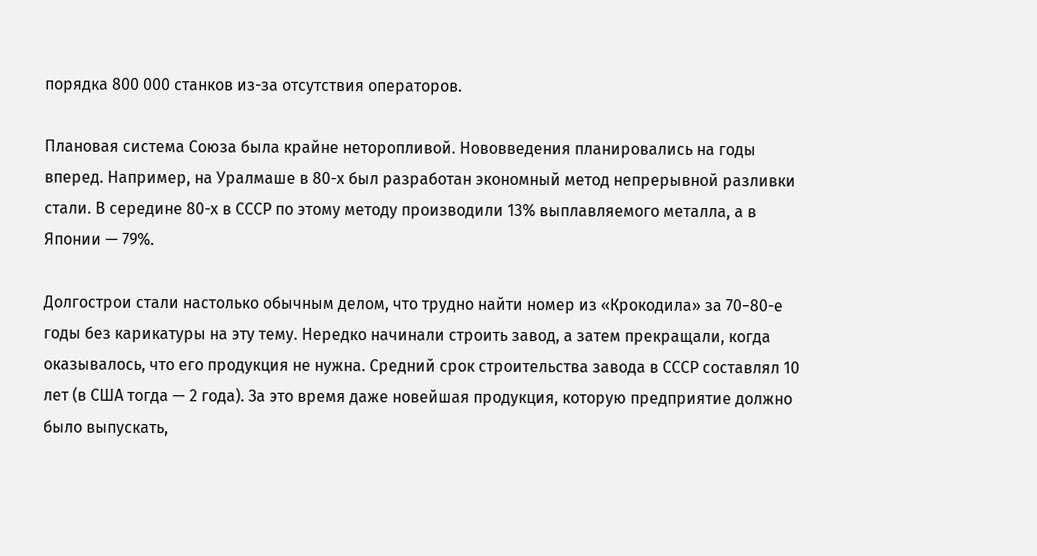порядка 800 000 станков из-за отсутствия операторов.

Плановая система Союза была крайне неторопливой. Нововведения планировались на годы вперед. Например, на Уралмаше в 80-х был разработан экономный метод непрерывной разливки стали. В середине 80-х в СССР по этому методу производили 13% выплавляемого металла, а в Японии — 79%.

Долгострои стали настолько обычным делом, что трудно найти номер из «Крокодила» за 70−80-е годы без карикатуры на эту тему. Нередко начинали строить завод, а затем прекращали, когда оказывалось, что его продукция не нужна. Средний срок строительства завода в СССР составлял 10 лет (в США тогда — 2 года). За это время даже новейшая продукция, которую предприятие должно было выпускать,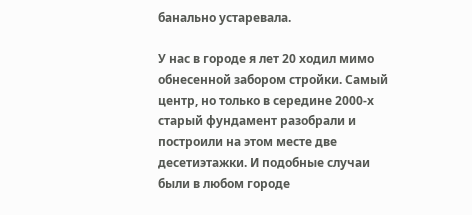банально устаревала.

У нас в городе я лет 20 ходил мимо обнесенной забором стройки. Самый центр, но только в середине 2000-х старый фундамент разобрали и построили на этом месте две десетиэтажки. И подобные случаи были в любом городе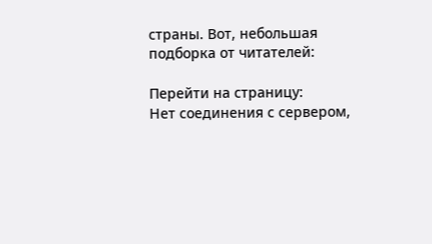страны. Вот, небольшая подборка от читателей:

Перейти на страницу:
Нет соединения с сервером,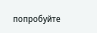попробуйте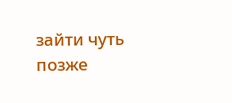зайти чуть позже